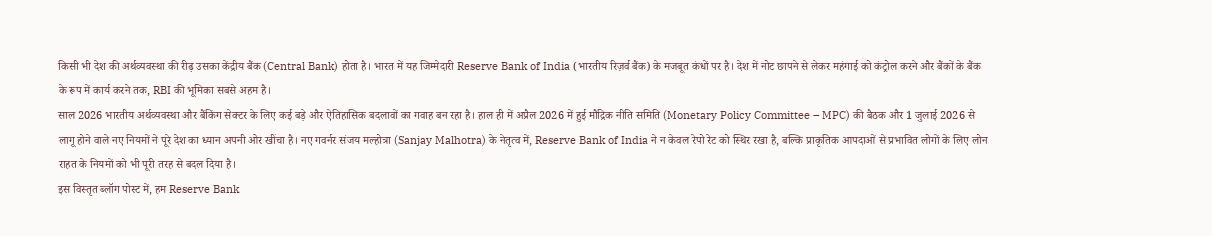किसी भी देश की अर्थव्यवस्था की रीढ़ उसका केंद्रीय बैंक (Central Bank) होता है। भारत में यह जिम्मेदारी Reserve Bank of India (भारतीय रिज़र्व बैंक) के मजबूत कंधों पर है। देश में नोट छापने से लेकर महंगाई को कंट्रोल करने और बैंकों के बैंक के रूप में कार्य करने तक, RBI की भूमिका सबसे अहम है।
साल 2026 भारतीय अर्थव्यवस्था और बैंकिंग सेक्टर के लिए कई बड़े और ऐतिहासिक बदलावों का गवाह बन रहा है। हाल ही में अप्रैल 2026 में हुई मौद्रिक नीति समिति (Monetary Policy Committee – MPC) की बैठक और 1 जुलाई 2026 से लागू होने वाले नए नियमों ने पूरे देश का ध्यान अपनी ओर खींचा है। नए गवर्नर संजय मल्होत्रा (Sanjay Malhotra) के नेतृत्व में, Reserve Bank of India ने न केवल रेपो रेट को स्थिर रखा है, बल्कि प्राकृतिक आपदाओं से प्रभावित लोगों के लिए लोन राहत के नियमों को भी पूरी तरह से बदल दिया है।
इस विस्तृत ब्लॉग पोस्ट में, हम Reserve Bank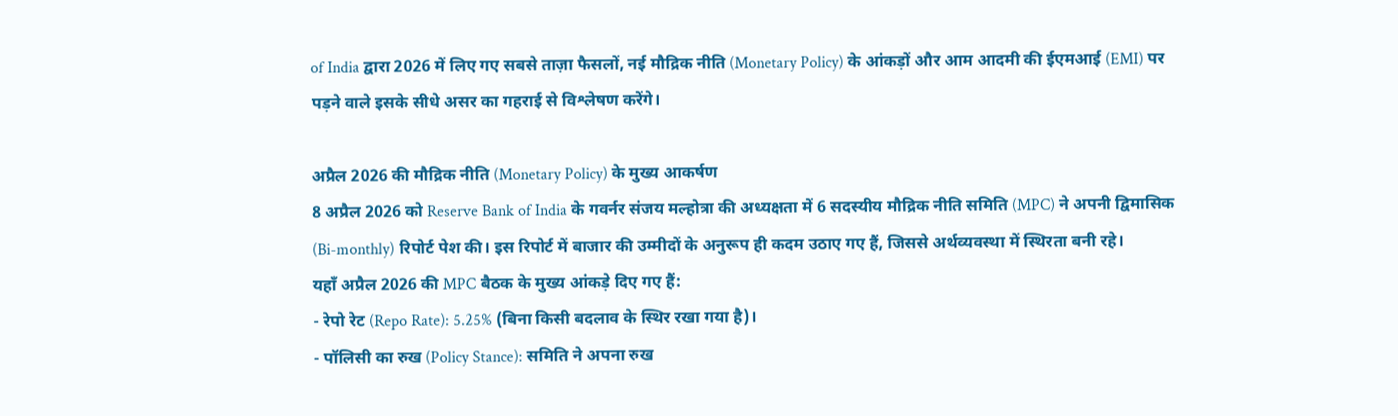of India द्वारा 2026 में लिए गए सबसे ताज़ा फैसलों, नई मौद्रिक नीति (Monetary Policy) के आंकड़ों और आम आदमी की ईएमआई (EMI) पर पड़ने वाले इसके सीधे असर का गहराई से विश्लेषण करेंगे।

अप्रैल 2026 की मौद्रिक नीति (Monetary Policy) के मुख्य आकर्षण
8 अप्रैल 2026 को Reserve Bank of India के गवर्नर संजय मल्होत्रा की अध्यक्षता में 6 सदस्यीय मौद्रिक नीति समिति (MPC) ने अपनी द्विमासिक (Bi-monthly) रिपोर्ट पेश की। इस रिपोर्ट में बाजार की उम्मीदों के अनुरूप ही कदम उठाए गए हैं, जिससे अर्थव्यवस्था में स्थिरता बनी रहे।
यहाँ अप्रैल 2026 की MPC बैठक के मुख्य आंकड़े दिए गए हैं:
- रेपो रेट (Repo Rate): 5.25% (बिना किसी बदलाव के स्थिर रखा गया है)।
- पॉलिसी का रुख (Policy Stance): समिति ने अपना रुख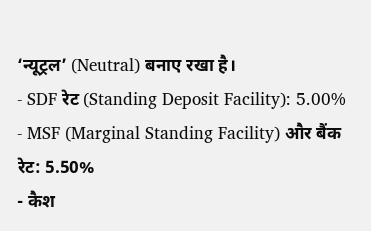‘न्यूट्रल’ (Neutral) बनाए रखा है।
- SDF रेट (Standing Deposit Facility): 5.00%
- MSF (Marginal Standing Facility) और बैंक रेट: 5.50%
- कैश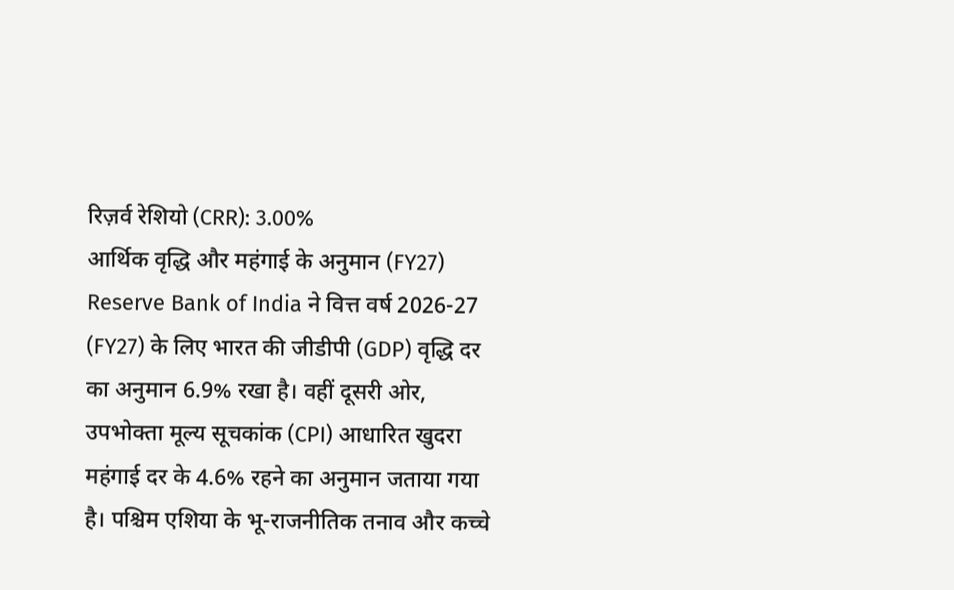रिज़र्व रेशियो (CRR): 3.00%
आर्थिक वृद्धि और महंगाई के अनुमान (FY27)
Reserve Bank of India ने वित्त वर्ष 2026-27 (FY27) के लिए भारत की जीडीपी (GDP) वृद्धि दर का अनुमान 6.9% रखा है। वहीं दूसरी ओर, उपभोक्ता मूल्य सूचकांक (CPI) आधारित खुदरा महंगाई दर के 4.6% रहने का अनुमान जताया गया है। पश्चिम एशिया के भू-राजनीतिक तनाव और कच्चे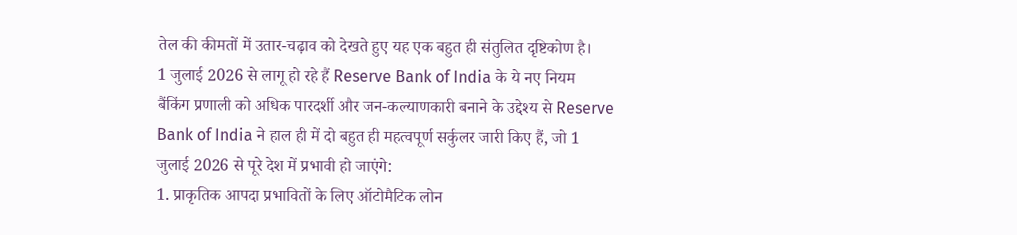तेल की कीमतों में उतार-चढ़ाव को देखते हुए यह एक बहुत ही संतुलित दृष्टिकोण है।
1 जुलाई 2026 से लागू हो रहे हैं Reserve Bank of India के ये नए नियम
बैंकिंग प्रणाली को अधिक पारदर्शी और जन-कल्याणकारी बनाने के उद्देश्य से Reserve Bank of India ने हाल ही में दो बहुत ही महत्वपूर्ण सर्कुलर जारी किए हैं, जो 1 जुलाई 2026 से पूरे देश में प्रभावी हो जाएंगे:
1. प्राकृतिक आपदा प्रभावितों के लिए ऑटोमैटिक लोन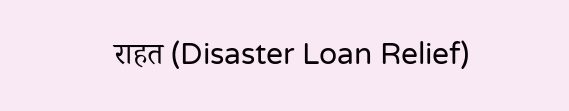राहत (Disaster Loan Relief)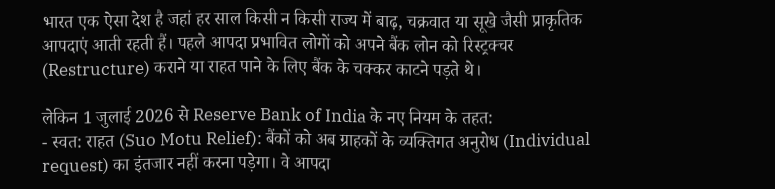भारत एक ऐसा देश है जहां हर साल किसी न किसी राज्य में बाढ़, चक्रवात या सूखे जैसी प्राकृतिक आपदाएं आती रहती हैं। पहले आपदा प्रभावित लोगों को अपने बैंक लोन को रिस्ट्रक्चर (Restructure) कराने या राहत पाने के लिए बैंक के चक्कर काटने पड़ते थे।

लेकिन 1 जुलाई 2026 से Reserve Bank of India के नए नियम के तहत:
- स्वत: राहत (Suo Motu Relief): बैंकों को अब ग्राहकों के व्यक्तिगत अनुरोध (Individual request) का इंतजार नहीं करना पड़ेगा। वे आपदा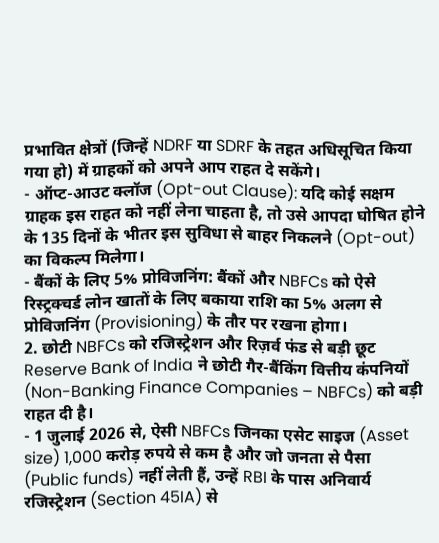प्रभावित क्षेत्रों (जिन्हें NDRF या SDRF के तहत अधिसूचित किया गया हो) में ग्राहकों को अपने आप राहत दे सकेंगे।
- ऑप्ट-आउट क्लॉज (Opt-out Clause): यदि कोई सक्षम ग्राहक इस राहत को नहीं लेना चाहता है, तो उसे आपदा घोषित होने के 135 दिनों के भीतर इस सुविधा से बाहर निकलने (Opt-out) का विकल्प मिलेगा।
- बैंकों के लिए 5% प्रोविजनिंग: बैंकों और NBFCs को ऐसे रिस्ट्रक्चर्ड लोन खातों के लिए बकाया राशि का 5% अलग से प्रोविजनिंग (Provisioning) के तौर पर रखना होगा।
2. छोटी NBFCs को रजिस्ट्रेशन और रिज़र्व फंड से बड़ी छूट
Reserve Bank of India ने छोटी गैर-बैंकिंग वित्तीय कंपनियों (Non-Banking Finance Companies – NBFCs) को बड़ी राहत दी है।
- 1 जुलाई 2026 से, ऐसी NBFCs जिनका एसेट साइज (Asset size) 1,000 करोड़ रुपये से कम है और जो जनता से पैसा (Public funds) नहीं लेती हैं, उन्हें RBI के पास अनिवार्य रजिस्ट्रेशन (Section 45IA) से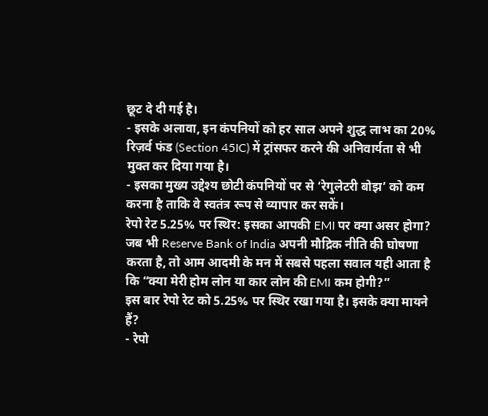छूट दे दी गई है।
- इसके अलावा, इन कंपनियों को हर साल अपने शुद्ध लाभ का 20% रिज़र्व फंड (Section 45IC) में ट्रांसफर करने की अनिवार्यता से भी मुक्त कर दिया गया है।
- इसका मुख्य उद्देश्य छोटी कंपनियों पर से ‘रेगुलेटरी बोझ’ को कम करना है ताकि वे स्वतंत्र रूप से व्यापार कर सकें।
रेपो रेट 5.25% पर स्थिर: इसका आपकी EMI पर क्या असर होगा?
जब भी Reserve Bank of India अपनी मौद्रिक नीति की घोषणा करता है, तो आम आदमी के मन में सबसे पहला सवाल यही आता है कि “क्या मेरी होम लोन या कार लोन की EMI कम होगी?”
इस बार रेपो रेट को 5.25% पर स्थिर रखा गया है। इसके क्या मायने हैं?
- रेपो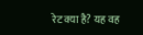रेट क्या है? यह वह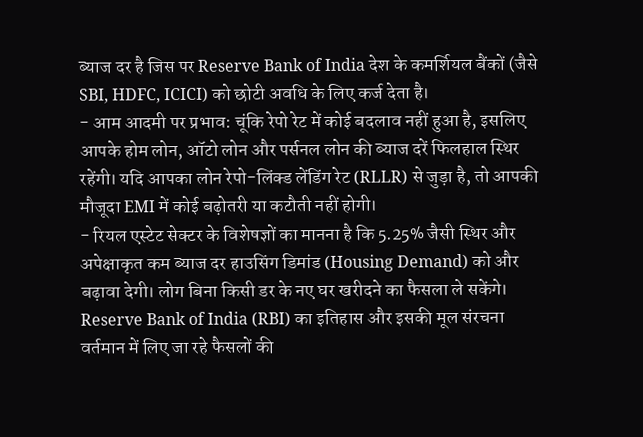ब्याज दर है जिस पर Reserve Bank of India देश के कमर्शियल बैंकों (जैसे SBI, HDFC, ICICI) को छोटी अवधि के लिए कर्ज देता है।
- आम आदमी पर प्रभाव: चूंकि रेपो रेट में कोई बदलाव नहीं हुआ है, इसलिए आपके होम लोन, ऑटो लोन और पर्सनल लोन की ब्याज दरें फिलहाल स्थिर रहेंगी। यदि आपका लोन रेपो-लिंक्ड लेंडिंग रेट (RLLR) से जुड़ा है, तो आपकी मौजूदा EMI में कोई बढ़ोतरी या कटौती नहीं होगी।
- रियल एस्टेट सेक्टर के विशेषज्ञों का मानना है कि 5.25% जैसी स्थिर और अपेक्षाकृत कम ब्याज दर हाउसिंग डिमांड (Housing Demand) को और बढ़ावा देगी। लोग बिना किसी डर के नए घर खरीदने का फैसला ले सकेंगे।
Reserve Bank of India (RBI) का इतिहास और इसकी मूल संरचना
वर्तमान में लिए जा रहे फैसलों की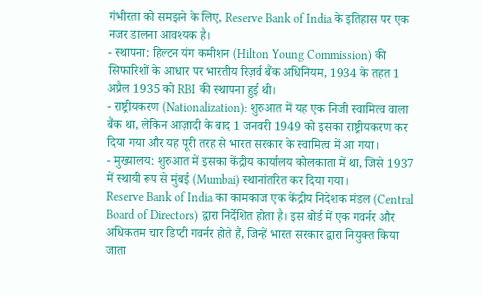गंभीरता को समझने के लिए, Reserve Bank of India के इतिहास पर एक नजर डालना आवश्यक है।
- स्थापना: हिल्टन यंग कमीशन (Hilton Young Commission) की सिफारिशों के आधार पर भारतीय रिज़र्व बैंक अधिनियम, 1934 के तहत 1 अप्रैल 1935 को RBI की स्थापना हुई थी।
- राष्ट्रीयकरण (Nationalization): शुरुआत में यह एक निजी स्वामित्व वाला बैंक था, लेकिन आज़ादी के बाद 1 जनवरी 1949 को इसका राष्ट्रीयकरण कर दिया गया और यह पूरी तरह से भारत सरकार के स्वामित्व में आ गया।
- मुख्यालय: शुरुआत में इसका केंद्रीय कार्यालय कोलकाता में था, जिसे 1937 में स्थायी रूप से मुंबई (Mumbai) स्थानांतरित कर दिया गया।
Reserve Bank of India का कामकाज एक केंद्रीय निदेशक मंडल (Central Board of Directors) द्वारा निर्देशित होता है। इस बोर्ड में एक गवर्नर और अधिकतम चार डिप्टी गवर्नर होते हैं, जिन्हें भारत सरकार द्वारा नियुक्त किया जाता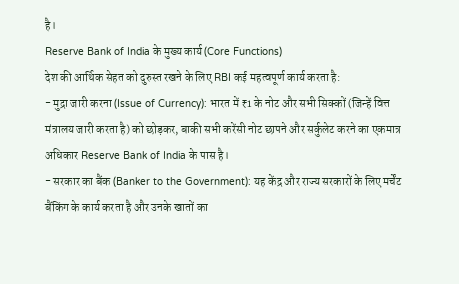है।
Reserve Bank of India के मुख्य कार्य (Core Functions)
देश की आर्थिक सेहत को दुरुस्त रखने के लिए RBI कई महत्वपूर्ण कार्य करता है:
- मुद्रा जारी करना (Issue of Currency): भारत में ₹1 के नोट और सभी सिक्कों (जिन्हें वित्त मंत्रालय जारी करता है) को छोड़कर, बाकी सभी करेंसी नोट छापने और सर्कुलेट करने का एकमात्र अधिकार Reserve Bank of India के पास है।
- सरकार का बैंक (Banker to the Government): यह केंद्र और राज्य सरकारों के लिए मर्चेंट बैंकिंग के कार्य करता है और उनके खातों का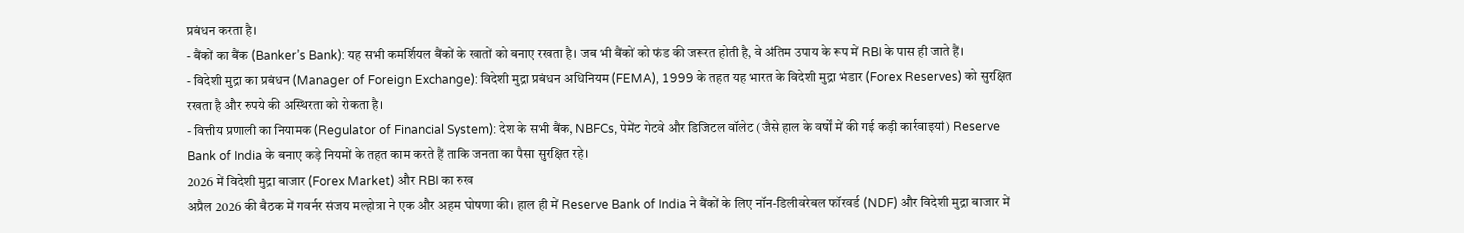प्रबंधन करता है।
- बैंकों का बैंक (Banker’s Bank): यह सभी कमर्शियल बैंकों के खातों को बनाए रखता है। जब भी बैंकों को फंड की जरूरत होती है, वे अंतिम उपाय के रूप में RBI के पास ही जाते हैं।
- विदेशी मुद्रा का प्रबंधन (Manager of Foreign Exchange): विदेशी मुद्रा प्रबंधन अधिनियम (FEMA), 1999 के तहत यह भारत के विदेशी मुद्रा भंडार (Forex Reserves) को सुरक्षित रखता है और रुपये की अस्थिरता को रोकता है।
- वित्तीय प्रणाली का नियामक (Regulator of Financial System): देश के सभी बैंक, NBFCs, पेमेंट गेटवे और डिजिटल वॉलेट (जैसे हाल के वर्षों में की गई कड़ी कार्रवाइयां) Reserve Bank of India के बनाए कड़े नियमों के तहत काम करते हैं ताकि जनता का पैसा सुरक्षित रहे।
2026 में विदेशी मुद्रा बाजार (Forex Market) और RBI का रुख
अप्रैल 2026 की बैठक में गवर्नर संजय मल्होत्रा ने एक और अहम घोषणा की। हाल ही में Reserve Bank of India ने बैंकों के लिए नॉन-डिलीवरेबल फॉरवर्ड (NDF) और विदेशी मुद्रा बाजार में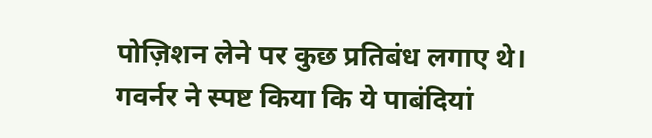पोज़िशन लेने पर कुछ प्रतिबंध लगाए थे।
गवर्नर ने स्पष्ट किया कि ये पाबंदियां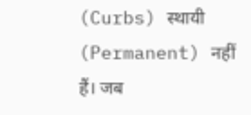(Curbs) स्थायी (Permanent) नहीं हैं। जब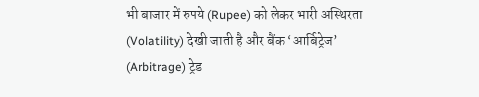भी बाजार में रुपये (Rupee) को लेकर भारी अस्थिरता (Volatility) देखी जाती है और बैंक ‘आर्बिट्रेज’ (Arbitrage) ट्रेड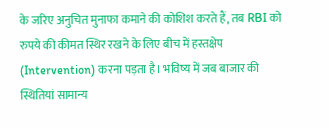के जरिए अनुचित मुनाफा कमाने की कोशिश करते हैं, तब RBI को रुपये की कीमत स्थिर रखने के लिए बीच में हस्तक्षेप (Intervention) करना पड़ता है। भविष्य में जब बाजार की स्थितियां सामान्य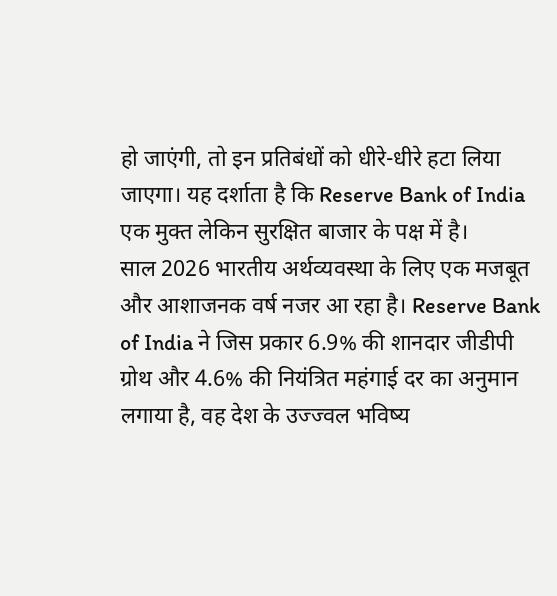हो जाएंगी, तो इन प्रतिबंधों को धीरे-धीरे हटा लिया जाएगा। यह दर्शाता है कि Reserve Bank of India एक मुक्त लेकिन सुरक्षित बाजार के पक्ष में है।
साल 2026 भारतीय अर्थव्यवस्था के लिए एक मजबूत और आशाजनक वर्ष नजर आ रहा है। Reserve Bank of India ने जिस प्रकार 6.9% की शानदार जीडीपी ग्रोथ और 4.6% की नियंत्रित महंगाई दर का अनुमान लगाया है, वह देश के उज्ज्वल भविष्य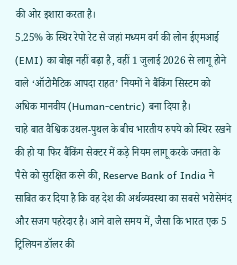की ओर इशारा करता है।
5.25% के स्थिर रेपो रेट से जहां मध्यम वर्ग की लोन ईएमआई (EMI) का बोझ नहीं बढ़ा है, वहीं 1 जुलाई 2026 से लागू होने वाले ‘ऑटोमैटिक आपदा राहत’ नियमों ने बैंकिंग सिस्टम को अधिक मानवीय (Human-centric) बना दिया है।
चाहे बात वैश्विक उथल-पुथल के बीच भारतीय रुपये को स्थिर रखने की हो या फिर बैंकिंग सेक्टर में कड़े नियम लागू करके जनता के पैसे को सुरक्षित करने की, Reserve Bank of India ने साबित कर दिया है कि वह देश की अर्थव्यवस्था का सबसे भरोसेमंद और सजग पहरेदार है। आने वाले समय में, जैसा कि भारत एक 5 ट्रिलियन डॉलर की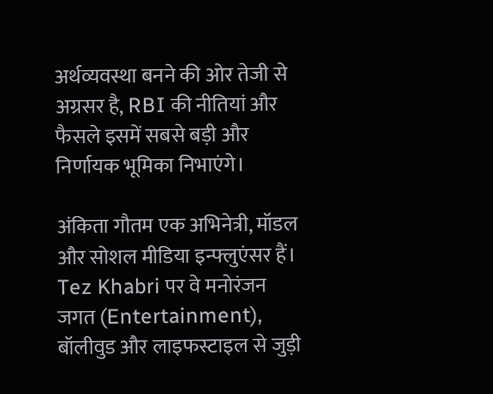अर्थव्यवस्था बनने की ओर तेजी से अग्रसर है, RBI की नीतियां और फैसले इसमें सबसे बड़ी और निर्णायक भूमिका निभाएंगे।

अंकिता गौतम एक अभिनेत्री, मॉडल और सोशल मीडिया इन्फ्लुएंसर हैं। Tez Khabri पर वे मनोरंजन जगत (Entertainment), बॉलीवुड और लाइफस्टाइल से जुड़ी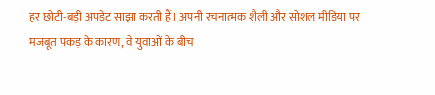हर छोटी-बड़ी अपडेट साझा करती हैं। अपनी रचनात्मक शैली और सोशल मीडिया पर मजबूत पकड़ के कारण, वे युवाओं के बीच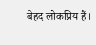बेहद लोकप्रिय हैं।